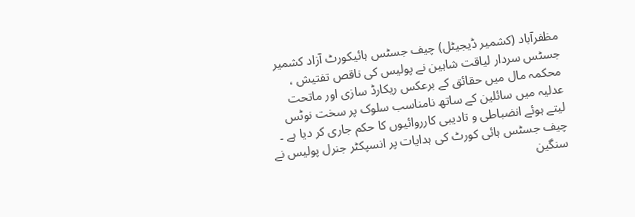مظفرآباد (کشمیر ڈیجیٹل) چیف جسٹس ہائیکورٹ آزاد کشمیر جسٹس سردار لیاقت شاہین نے پولیس کی ناقص تفتیش ، محکمہ مال میں حقائق کے برعکس ریکارڈ سازی اور ماتحت عدلیہ میں سائلین کے ساتھ نامناسب سلوک پر سخت نوٹس لیتے ہوئے انضباطی و تادیبی کارروائیوں کا حکم جاری کر دیا ہے ۔
چیف جسٹس ہائی کورٹ کی ہدایات پر انسپکٹر جنرل پولیس نے سنگین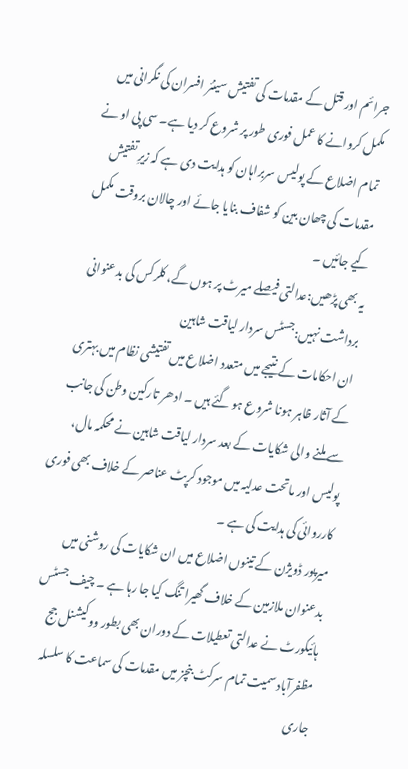جرائم اور قتل کے مقدمات کی تفتیش سینئر افسران کی نگرانی میں مکمل کروانے کا عمل فوری طور پر شروع کر دیا ہے۔ سی پی او نے تمام اضلاع کے پولیس سربراہان کو ہدایت دی ہے کہ زیرِ تفتیش مقدمات کی چھان بین کو شفاف بنایا جائے اور چالان بروقت مکمل کیے جائیں ۔
یہ بھی پڑھیں:عدالتی فیصلے میرٹ پر ہوں گے، کلرکس کی بدعنوانی برداشت نہیں:جسٹس سردار لیاقت شاہین
ان احکامات کے نتیجے میں متعدد اضلاع میں تفتیشی نظام میں بہتری کے آثار ظاہر ہونا شروع ہو گئے ہیں ۔ ادھر تارکین وطن کی جانب سے ملنے والی شکایات کے بعد سردار لیاقت شاہین نے محکمہ مال، پولیس اور ماتحت عدلیہ میں موجود کرپٹ عناصر کے خلاف بھی فوری کارروائی کی ہدایت کی ہے ۔
میرپور ڈویژن کے تینوں اضلاع میں ان شکایات کی روشنی میں بدعنوان ملازمین کے خلاف گھیرا تنگ کیا جا رہا ہے ۔ چیف جسٹس ہائیکورٹ نے عدالتی تعطیلات کے دوران بھی بطور ووکیشنل جج مظفرآباد سمیت تمام سرکٹ بنچز میں مقدمات کی سماعت کا سلسلہ جاری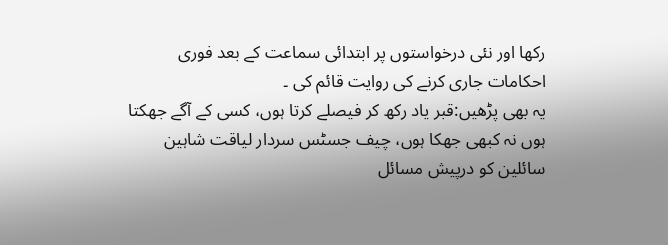رکھا اور نئی درخواستوں پر ابتدائی سماعت کے بعد فوری احکامات جاری کرنے کی روایت قائم کی ۔
یہ بھی پڑھیں:قبر یاد رکھ کر فیصلے کرتا ہوں، کسی کے آگے جھکتا ہوں نہ کبھی جھکا ہوں، چیف جسٹس سردار لیاقت شاہین
سائلین کو درپیش مسائل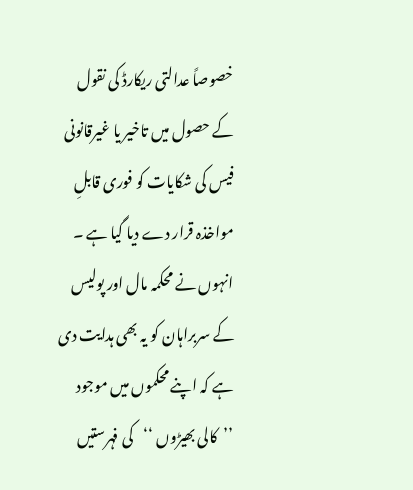خصوصاً عدالتی ریکارڈ کی نقول کے حصول میں تاخیر یا غیرقانونی فیس کی شکایات کو فوری قابلِ مواخذہ قرار دے دیا گیا ہے ۔ انہوں نے محکمہ مال اور پولیس کے سربراہان کو یہ بھی ہدایت دی ہے کہ اپنے محکموں میں موجود ’’کالی بھیڑوں ‘‘کی فہرستیں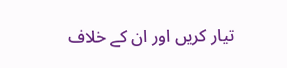تیار کریں اور ان کے خلاف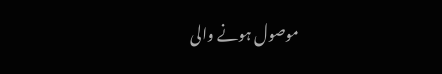موصول ہونے والی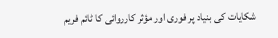شکایات کی بنیاد پر فوری اور مؤثر کارروائی کا ٹائم فریم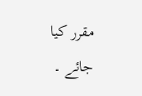مقرر کیا جائے ۔